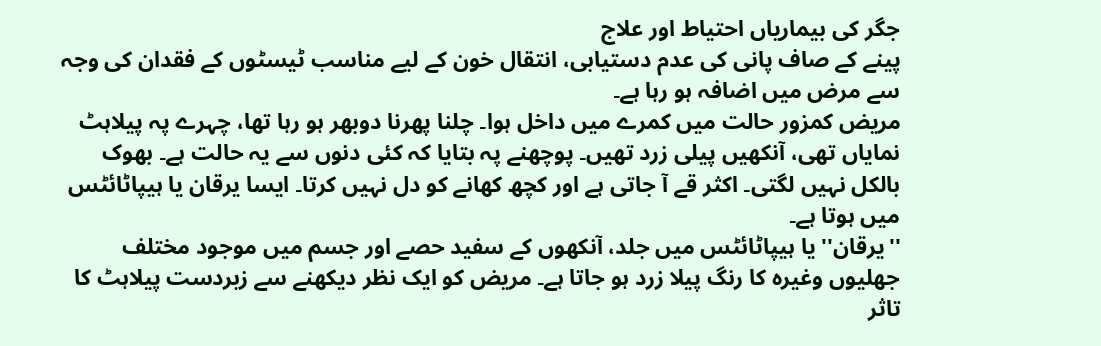جگر کی بیماریاں احتیاط اور علاج
پینے کے صاف پانی کی عدم دستیابی، انتقال خون کے لیے مناسب ٹیسٹوں کے فقدان کی وجہ سے مرض میں اضافہ ہو رہا ہے۔
مریض کمزور حالت میں کمرے میں داخل ہوا۔ چلنا پھرنا دوبھر ہو رہا تھا، چہرے پہ پیلاہٹ نمایاں تھی، آنکھیں پیلی زرد تھیں۔ پوچھنے پہ بتایا کہ کئی دنوں سے یہ حالت ہے۔ بھوک بالکل نہیں لگتی۔ اکثر قے آ جاتی ہے اور کچھ کھانے کو دل نہیں کرتا۔ ایسا یرقان یا ہیپاٹائٹس میں ہوتا ہے۔
''یرقان'' یا ہیپاٹائٹس میں جلد، آنکھوں کے سفید حصے اور جسم میں موجود مختلف جھلیوں وغیرہ کا رنگ پیلا زرد ہو جاتا ہے۔ مریض کو ایک نظر دیکھنے سے زبردست پیلاہٹ کا تاثر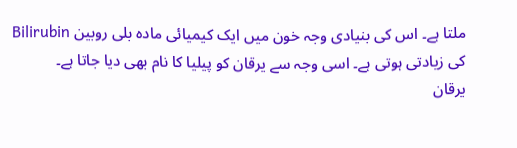ملتا ہے۔ اس کی بنیادی وجہ خون میں ایک کیمیائی مادہ بلی روبین Bilirubin کی زیادتی ہوتی ہے۔ اسی وجہ سے یرقان کو پیلیا کا نام بھی دیا جاتا ہے۔
یرقان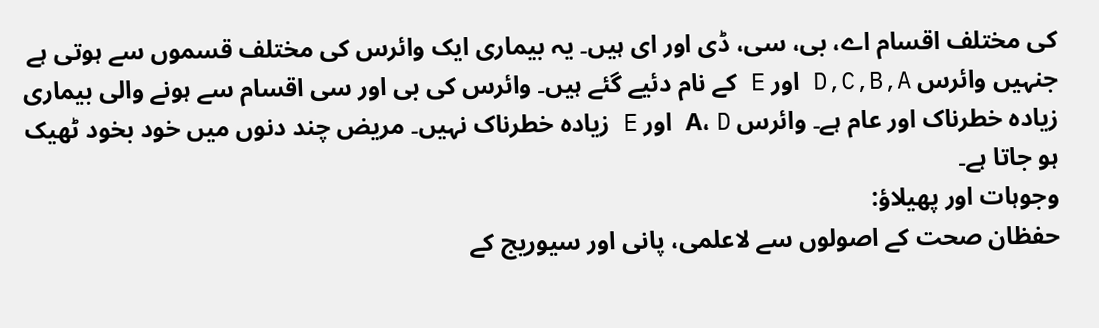کی مختلف اقسام اے، بی، سی، ڈی اور ای ہیں۔ یہ بیماری ایک وائرس کی مختلف قسموں سے ہوتی ہے جنہیں وائرس D,C,B,A اور E کے نام دئیے گئے ہیں۔ وائرس کی بی اور سی اقسام سے ہونے والی بیماری زیادہ خطرناک اور عام ہے۔ وائرس A، D اور E زیادہ خطرناک نہیں۔ مریض چند دنوں میں خود بخود ٹھیک ہو جاتا ہے۔
وجوہات اور پھیلاؤ:
حفظان صحت کے اصولوں سے لاعلمی، پانی اور سیوریج کے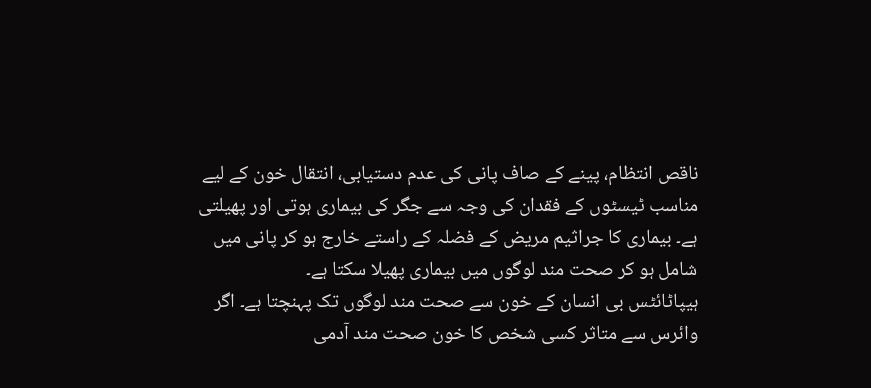ناقص انتظام، پینے کے صاف پانی کی عدم دستیابی، انتقال خون کے لیے مناسب ٹیسٹوں کے فقدان کی وجہ سے جگر کی بیماری ہوتی اور پھیلتی ہے۔ بیماری کا جراثیم مریض کے فضلہ کے راستے خارج ہو کر پانی میں شامل ہو کر صحت مند لوگوں میں بیماری پھیلا سکتا ہے۔
ہیپاٹائٹس بی انسان کے خون سے صحت مند لوگوں تک پہنچتا ہے۔ اگر وائرس سے متاثر کسی شخص کا خون صحت مند آدمی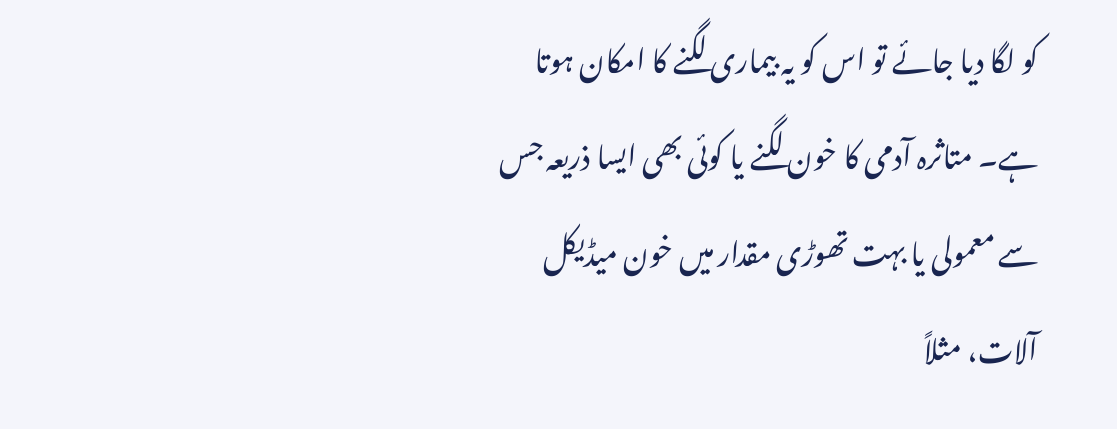کو لگا دیا جائے تو اس کو یہ بیماری لگنے کا امکان ہوتا ہے۔ متاثرہ آدمی کا خون لگنے یا کوئی بھی ایسا ذریعہ جس سے معمولی یا بہت تھوڑی مقدار میں خون میڈیکل آلات، مثلاً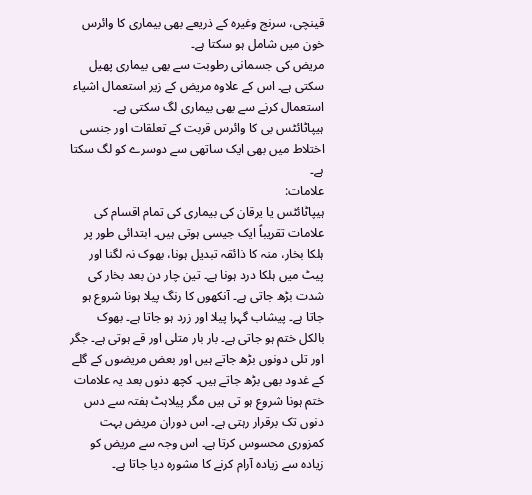قینچی، سرنج وغیرہ کے ذریعے بھی بیماری کا وائرس خون میں شامل ہو سکتا ہے۔
مریض کی جسمانی رطوبت سے بھی بیماری پھیل سکتی ہے۔ اس کے علاوہ مریض کے زیر استعمال اشیاء استعمال کرنے سے بھی بیماری لگ سکتی ہے۔ ہیپاٹائٹس بی کا وائرس قربت کے تعلقات اور جنسی اختلاط میں بھی ایک ساتھی سے دوسرے کو لگ سکتا ہے۔
علامات:
ہیپاٹائٹس یا یرقان کی بیماری کی تمام اقسام کی علامات تقریباً ایک جیسی ہوتی ہیں۔ ابتدائی طور پر ہلکا بخار، منہ کا ذائقہ تبدیل ہونا، بھوک نہ لگنا اور پیٹ میں ہلکا درد ہونا ہے۔ تین چار دن بعد بخار کی شدت بڑھ جاتی ہے۔ آنکھوں کا رنگ پیلا ہونا شروع ہو جاتا ہے۔ پیشاب گہرا پیلا اور زرد ہو جاتا ہے۔ بھوک بالکل ختم ہو جاتی ہے۔ بار بار متلی اور قے ہوتی ہے۔ جگر اور تلی دونوں بڑھ جاتے ہیں اور بعض مریضوں کے گلے کے غدود بھی بڑھ جاتے ہیں۔ کچھ دنوں بعد یہ علامات ختم ہونا شروع ہو تی ہیں مگر پیلاہٹ ہفتہ سے دس دنوں تک برقرار رہتی ہے۔ اس دوران مریض بہت کمزوری محسوس کرتا ہے۔ اس وجہ سے مریض کو زیادہ سے زیادہ آرام کرنے کا مشورہ دیا جاتا ہے۔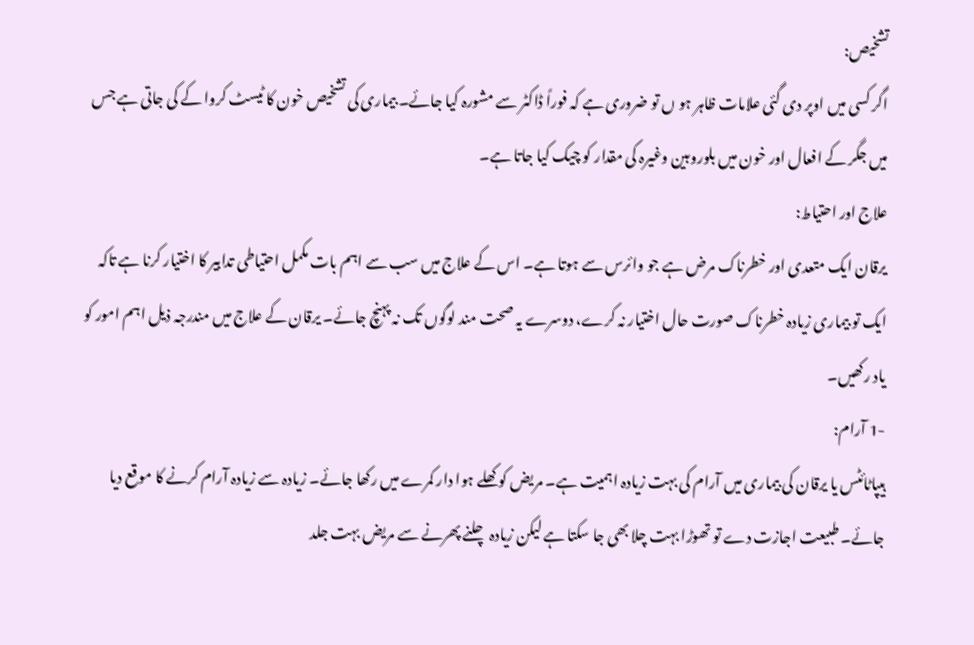تشخیص:
اگر کسی میں اوپر دی گئی علامات ظاہر ہو ں تو ضروری ہے کہ فوراً ڈاکٹر سے مشورہ کیا جائے۔ بیماری کی تشخیص خون کا ٹیسٹ کروا کے کی جاتی ہے جس میں جگر کے افعال اور خون میں بلوروبین وغیرہ کی مقدار کو چیک کیا جاتا ہے۔
علاج اور احتیاط:
یرقان ایک متعدی اور خطرناک مرض ہے جو وائرس سے ہوتا ہے۔ اس کے علاج میں سب سے اہم بات مکمل احتیاطی تدابیر کا اختیار کرنا ہے تاکہ ایک تو بیماری زیادہ خطرناک صورت حال اختیار نہ کرے، دوسرے یہ صحت مند لوگوں تک نہ پہنچ جائے۔ یرقان کے علاج میں مندرجہ ذیل اہم امور کو یاد رکھیں۔
-1 آرام:
ہیپاٹائٹس یا یرقان کی بیماری میں آرام کی بہت زیادہ اہمیت ہے۔ مریض کو کھلے ہوا دار کمرے میں رکھا جائے۔ زیادہ سے زیادہ آرام کرنے کا موقع دیا جائے۔ طبیعت اجازت دے تو تھوڑا بہت چلا بھی جا سکتا ہے لیکن زیادہ چلنے پھرنے سے مریض بہت جلد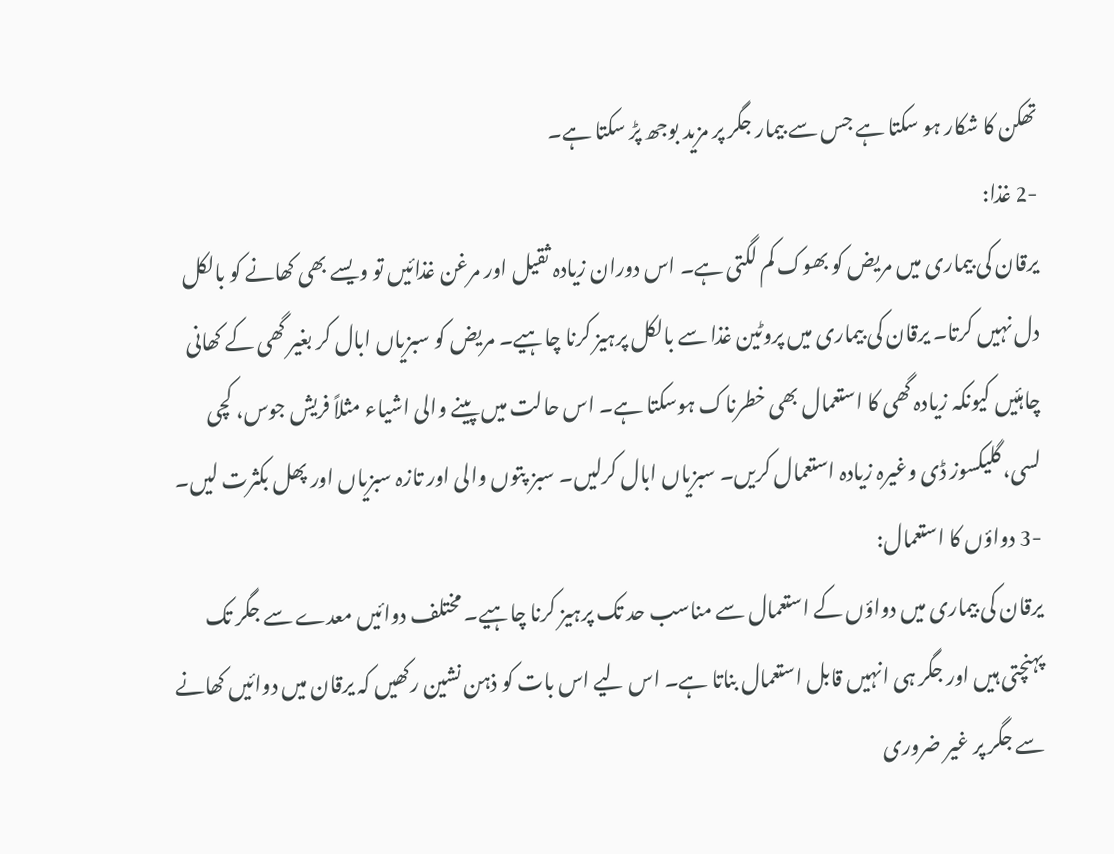تھکن کا شکار ہو سکتا ہے جس سے بیمار جگر پر مزید بوجھ پڑ سکتا ہے۔
-2 غذا:
یرقان کی بیماری میں مریض کو بھوک کم لگتی ہے۔ اس دوران زیادہ ثقیل اور مرغن غذائیں تو ویسے بھی کھانے کو بالکل دل نہیں کرتا۔ یرقان کی بیماری میں پروٹین غذا سے بالکل پرہیز کرنا چاہیے۔ مریض کو سبزیاں ابال کر بغیر گھی کے کھانی چاہئیں کیونکہ زیادہ گھی کا استعمال بھی خطرناک ہوسکتا ہے۔ اس حالت میں پینے والی اشیاء مثلاً فریش جوس، کچی لسی، گلیکسوز ڈی وغیرہ زیادہ استعمال کریں۔ سبزیاں ابال کرلیں۔ سبز پتوں والی اور تازہ سبزیاں اور پھل بکثرت لیں۔
-3 دواؤں کا استعمال:
یرقان کی بیماری میں دواؤں کے استعمال سے مناسب حد تک پرہیز کرنا چاہیے۔ مختلف دوائیں معدے سے جگر تک پہنچتی ہیں اور جگر ہی انہیں قابل استعمال بناتا ہے۔ اس لیے اس بات کو ذہن نشین رکھیں کہ یرقان میں دوائیں کھانے سے جگر پر غیر ضروری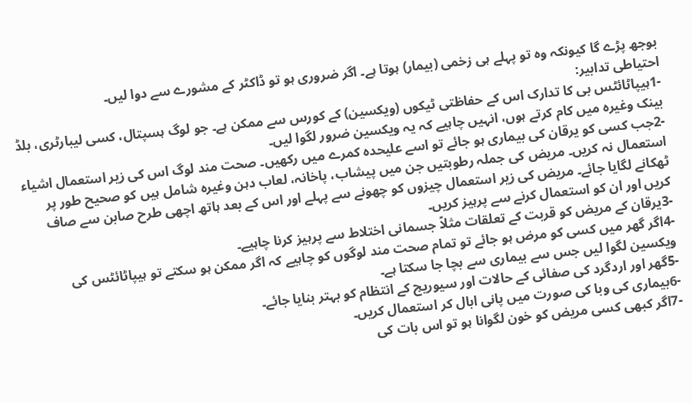بوجھ پڑے گا کیونکہ وہ تو پہلے ہی زخمی (بیمار) ہوتا ہے۔ اگر ضروری ہو تو ڈاکٹر کے مشورے سے دوا لیں۔
احتیاطی تدابیر:
-1ہیپاٹائٹس بی کا تدارک اس کے حفاظتی ٹیکوں (ویکسین) کے کورس سے ممکن ہے۔ جو لوگ ہسپتال، کسی لیبارٹری، بلڈ بینک وغیرہ میں کام کرتے ہوں، انہیں چاہیے کہ یہ ویکسین ضرور لگوا لیں۔
-2جب کسی کو یرقان کی بیماری ہو جائے تو اسے علیحدہ کمرے میں رکھیں۔ صحت مند لوگ اس کی زیر استعمال اشیاء استعمال نہ کریں۔ مریض کی جملہ رطوبتیں جن میں پیشاب، پاخانہ، لعاب دہن وغیرہ شامل ہیں کو صحیح طور پر ٹھکانے لگایا جائے۔ مریض کی زیر استعمال چیزوں کو چھونے سے پہلے اور اس کے بعد ہاتھ اچھی طرح صابن سے صاف کریں اور ان کو استعمال کرنے سے پرہیز کریں۔
-3یرقان کے مریض کو قربت کے تعلقات مثلاً جسمانی اختلاط سے پرہیز کرنا چاہیے۔
-4اگر گھر میں کسی کو مرض ہو جائے تو تمام صحت مند لوگوں کو چاہیے کہ اگر ممکن ہو سکتے تو ہیپاٹائٹس کی ویکسین لگوا لیں جس سے بیماری سے بچا جا سکتا ہے۔
-5گھر اور اردگرد کی صفائی کے حالات اور سیوریج کے انتظام کو بہتر بنایا جائے۔
-6بیماری کی وبا کی صورت میں پانی ابال کر استعمال کریں۔
-7اگر کبھی کسی مریض کو خون لگوانا ہو تو اس بات کی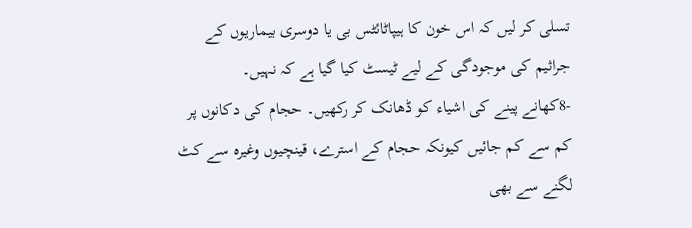تسلی کر لیں کہ اس خون کا ہیپاٹائٹس بی یا دوسری بیماریوں کے جراثیم کی موجودگی کے لیے ٹیسٹ کیا گیا ہے کہ نہیں۔
-8کھانے پینے کی اشیاء کو ڈھانک کر رکھیں۔ حجام کی دکانوں پر کم سے کم جائیں کیونکہ حجام کے استرے، قینچیوں وغیرہ سے کٹ لگنے سے بھی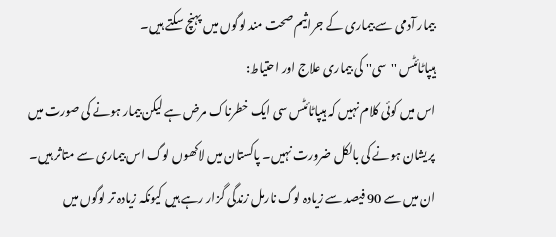بیمار آدمی سے بیماری کے جراثیم صحت مند لوگوں میں پہنچ سکتے ہیں۔
ہیپاٹائٹس ''سی'' کی بیماری علاج اور احتیاط:
اس میں کوئی کلام نہیں کہ ہیپاٹائٹس سی ایک خطرناک مرض ہے لیکن بیمار ہونے کی صورت میں پریشان ہونے کی بالکل ضرورت نہیں۔ پاکستان میں لاکھوں لوگ اس بیماری سے متاثر ہیں۔ ان میں سے 90 فیصد سے زیادہ لوگ نارمل زندگی گزار رہے ہیں کیونکہ زیادہ تر لوگوں میں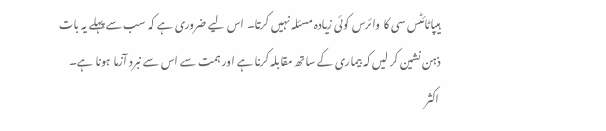ہیپاٹائٹس سی کا وائرس کوئی زیادہ مسئلہ نہیں کرتا۔ اس لیے ضروری ہے کہ سب سے پہلے یہ بات ذہن نشین کر لیں کہ بیماری کے ساتھ مقابلہ کرنا ہے اور ہمت سے اس سے نبرد آزما ہونا ہے۔
اکثر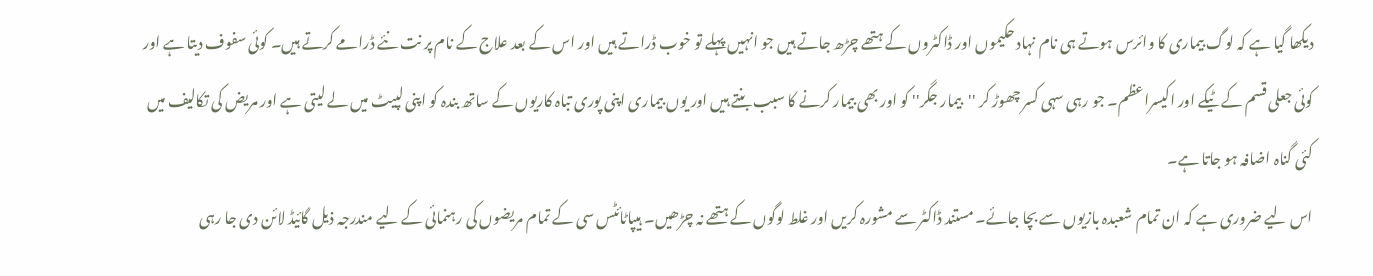دیکھا گیا ہے کہ لوگ بیماری کا وائرس ہوتے ہی نام نہاد حکیموں اور ڈاکٹروں کے ہتھے چڑھ جاتے ہیں جو انہیں پہلے تو خوب ڈراتے ہیں اور اس کے بعد علاج کے نام پر نت نئے ڈرامے کرتے ہیں۔ کوئی سفوف دیتا ہے اور کوئی جعلی قسم کے ٹیکے اور اکیسراعظم۔ جو رہی سہی کسر چھوڑ کر ''بیمار جگر'' کو اور بھی بیمار کرنے کا سبب بنتے ہیں اور یوں بیماری اپنی پوری تباہ کاریوں کے ساتھ بندہ کو اپنی لپیٹ میں لے لیتی ہے اور مریض کی تکالیف میں کئی گناہ اضافہ ہو جاتا ہے۔
اس لیے ضروری ہے کہ ان تمام شعبدہ بازیوں سے بچا جائے۔ مستند ڈاکٹر سے مشورہ کریں اور غلط لوگوں کے ہتھے نہ چڑھیں۔ ہیپاٹائٹس سی کے تمام مریضوں کی رہنمائی کے لیے مندرجہ ذیل گائیڈ لائن دی جا رہی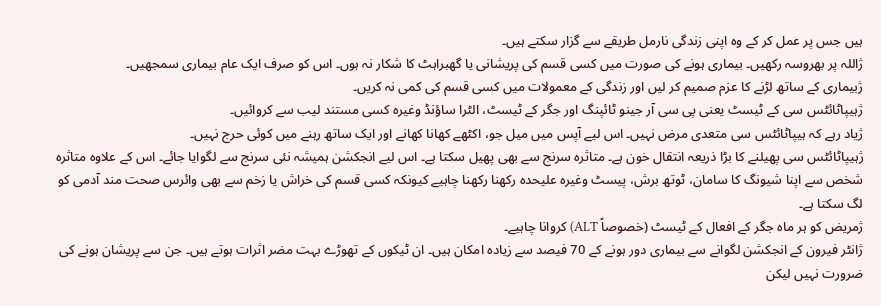ہیں جس پر عمل کر کے وہ اپنی زندگی نارمل طریقے سے گزار سکتے ہیں۔
ژاللہ پر بھروسہ رکھیں۔ بیماری ہونے کی صورت میں کسی قسم کی پریشانی یا گھبراہٹ کا شکار نہ ہوں۔ اس کو صرف ایک عام بیماری سمجھیں۔
ژبیماری کے ساتھ لڑنے کا عزم صمیم کر لیں اور زندگی کے معمولات میں کسی قسم کی کمی نہ کریں۔
ژہیپاٹائٹس سی کے ٹیسٹ یعنی پی سی آر جینو ٹائپنگ اور جگر کے ٹیسٹ، الٹرا ساؤنڈ وغیرہ کسی مستند لیب سے کروائیں۔
ژیاد رہے کہ ہیپاٹائٹس سی متعدی مرض نہیں۔ اس لیے آپس میں میل جو، اکٹھے کھانا کھانے اور ایک ساتھ رہنے میں کوئی حرج نہیں۔
ژہیپاٹائٹس سی پھیلنے کا بڑا ذریعہ انتقال خون ہے۔ متاثرہ سرنج سے بھی پھیل سکتا ہے۔ اس لیے انجکشن ہمیشہ نئی سرنج سے لگوایا جائے۔ اس کے علاوہ متاثرہ شخص سے اپنا شیونگ کا سامان، ٹوتھ برش، پیسٹ وغیرہ علیحدہ رکھنا رکھنا چاہیے کیونکہ کسی قسم کی خراش یا زخم سے بھی وائرس صحت مند آدمی کو لگ سکتا ہے۔
ژمریض کو ہر ماہ جگر کے افعال کے ٹیسٹ (خصوصاً ALT) کروانا چاہیے۔
ژانٹر فیرون کے انجکشن لگوانے سے بیماری دور ہونے کے 70 فیصد سے زیادہ امکان ہیں۔ ان ٹیکوں کے تھوڑے بہت مضر اثرات ہوتے ہیں۔ جن سے پریشان ہونے کی ضرورت نہیں لیکن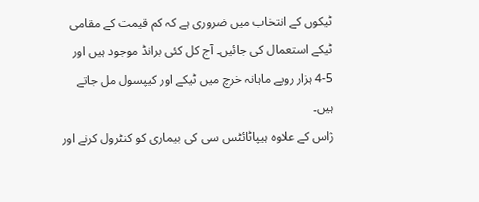ٹیکوں کے انتخاب میں ضروری ہے کہ کم قیمت کے مقامی ٹیکے استعمال کی جائیں۔ آج کل کئی برانڈ موجود ہیں اور 5-4 ہزار روپے ماہانہ خرچ میں ٹیکے اور کیپسول مل جاتے ہیں۔
ژاس کے علاوہ ہیپاٹائٹس سی کی بیماری کو کنٹرول کرنے اور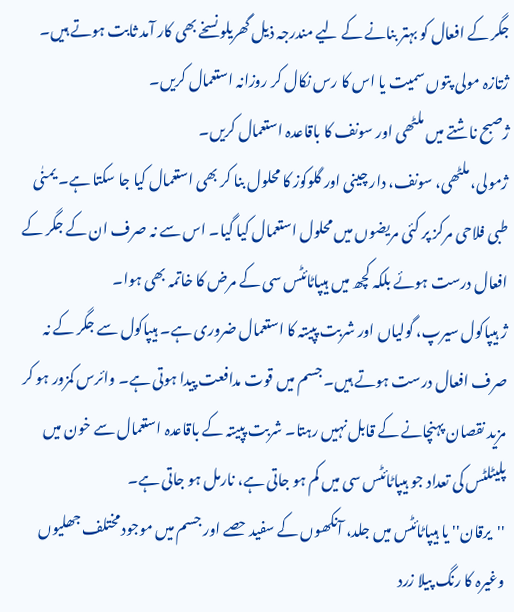جگر کے افعال کو بہتر بنانے کے لیے مندرجہ ذیل گھریلو نسخے بھی کار آمد ثابت ہوتے ہیں۔
ژتازہ مولی پتوں سمیت یا اس کا رس نکال کر روزانہ استعمال کریں۔
ژصبح ناشتے میں ملٹھی اور سونف کا باقاعدہ استعمال کریں۔
ژمولی، ملٹھی، سونف، دار چینی اور گلوکوز کا محلول بنا کر بھی استعمال کیا جا سکتا ہے۔ یمنٰی طبی فلاحی مرکز پر کئی مریضوں میں محلول استعمال کیا گیا۔ اس سے نہ صرف ان کے جگر کے افعال درست ہوئے بلکہ کچھ میں ہیپاٹائٹس سی کے مرض کا خاتمہ بھی ہوا۔
ژ ہیپاکول سیرپ، گولیاں اور شربت پپیتہ کا استعمال ضروری ہے۔ ہیپاکول سے جگر کے نہ صرف افعال درست ہوتے ہیں۔ جسم میں قوت مدافعت پیدا ہوتی ہے۔ وائرس کمزور ہو کر مزید نقصان پہنچانے کے قابل نہیں رہتا۔ شربت پپیتہ کے باقاعدہ استعمال سے خون میں پلیٹلٹس کی تعداد جو ہیپاٹائٹس سی میں کم ہو جاتی ہے، نارمل ہو جاتی ہے۔
''یرقان'' یا ہیپاٹائٹس میں جلد، آنکھوں کے سفید حصے اور جسم میں موجود مختلف جھلیوں وغیرہ کا رنگ پیلا زرد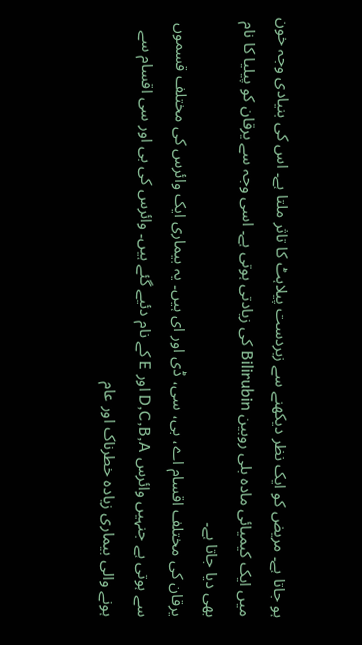ہو جاتا ہے۔ مریض کو ایک نظر دیکھنے سے زبردست پیلاہٹ کا تاثر ملتا ہے۔ اس کی بنیادی وجہ خون میں ایک کیمیائی مادہ بلی روبین Bilirubin کی زیادتی ہوتی ہے۔ اسی وجہ سے یرقان کو پیلیا کا نام بھی دیا جاتا ہے۔
یرقان کی مختلف اقسام اے، بی، سی، ڈی اور ای ہیں۔ یہ بیماری ایک وائرس کی مختلف قسموں سے ہوتی ہے جنہیں وائرس D,C,B,A اور E کے نام دئیے گئے ہیں۔ وائرس کی بی اور سی اقسام سے ہونے والی بیماری زیادہ خطرناک اور عام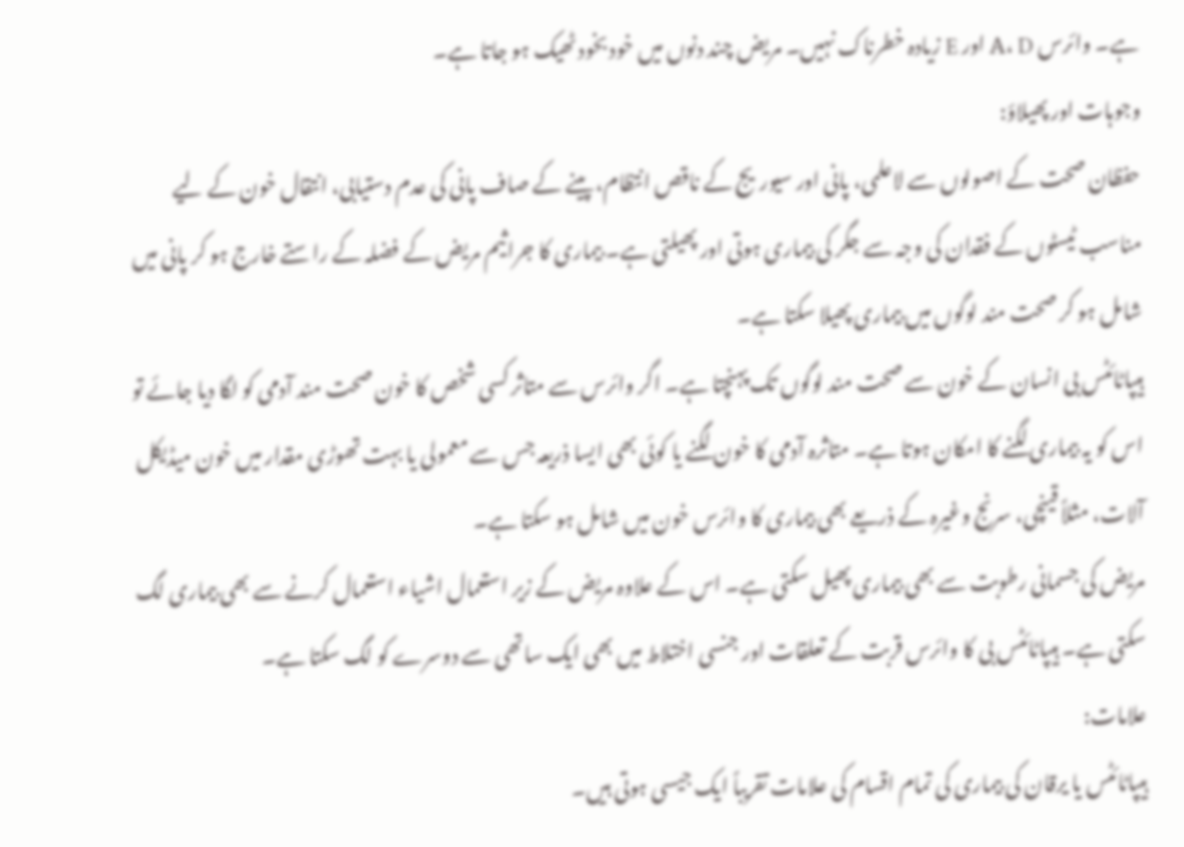ہے۔ وائرس A، D اور E زیادہ خطرناک نہیں۔ مریض چند دنوں میں خود بخود ٹھیک ہو جاتا ہے۔
وجوہات اور پھیلاؤ:
حفظان صحت کے اصولوں سے لاعلمی، پانی اور سیوریج کے ناقص انتظام، پینے کے صاف پانی کی عدم دستیابی، انتقال خون کے لیے مناسب ٹیسٹوں کے فقدان کی وجہ سے جگر کی بیماری ہوتی اور پھیلتی ہے۔ بیماری کا جراثیم مریض کے فضلہ کے راستے خارج ہو کر پانی میں شامل ہو کر صحت مند لوگوں میں بیماری پھیلا سکتا ہے۔
ہیپاٹائٹس بی انسان کے خون سے صحت مند لوگوں تک پہنچتا ہے۔ اگر وائرس سے متاثر کسی شخص کا خون صحت مند آدمی کو لگا دیا جائے تو اس کو یہ بیماری لگنے کا امکان ہوتا ہے۔ متاثرہ آدمی کا خون لگنے یا کوئی بھی ایسا ذریعہ جس سے معمولی یا بہت تھوڑی مقدار میں خون میڈیکل آلات، مثلاً قینچی، سرنج وغیرہ کے ذریعے بھی بیماری کا وائرس خون میں شامل ہو سکتا ہے۔
مریض کی جسمانی رطوبت سے بھی بیماری پھیل سکتی ہے۔ اس کے علاوہ مریض کے زیر استعمال اشیاء استعمال کرنے سے بھی بیماری لگ سکتی ہے۔ ہیپاٹائٹس بی کا وائرس قربت کے تعلقات اور جنسی اختلاط میں بھی ایک ساتھی سے دوسرے کو لگ سکتا ہے۔
علامات:
ہیپاٹائٹس یا یرقان کی بیماری کی تمام اقسام کی علامات تقریباً ایک جیسی ہوتی ہیں۔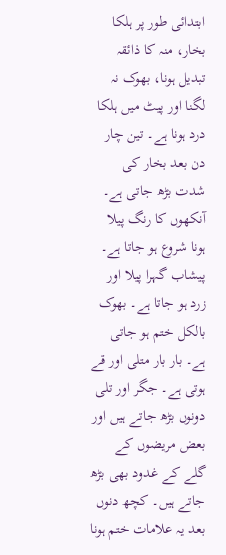ابتدائی طور پر ہلکا بخار، منہ کا ذائقہ تبدیل ہونا، بھوک نہ لگنا اور پیٹ میں ہلکا درد ہونا ہے۔ تین چار دن بعد بخار کی شدت بڑھ جاتی ہے۔ آنکھوں کا رنگ پیلا ہونا شروع ہو جاتا ہے۔ پیشاب گہرا پیلا اور زرد ہو جاتا ہے۔ بھوک بالکل ختم ہو جاتی ہے۔ بار بار متلی اور قے ہوتی ہے۔ جگر اور تلی دونوں بڑھ جاتے ہیں اور بعض مریضوں کے گلے کے غدود بھی بڑھ جاتے ہیں۔ کچھ دنوں بعد یہ علامات ختم ہونا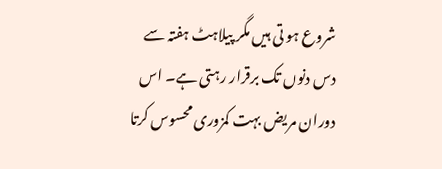شروع ہو تی ہیں مگر پیلاہٹ ہفتہ سے دس دنوں تک برقرار رہتی ہے۔ اس دوران مریض بہت کمزوری محسوس کرتا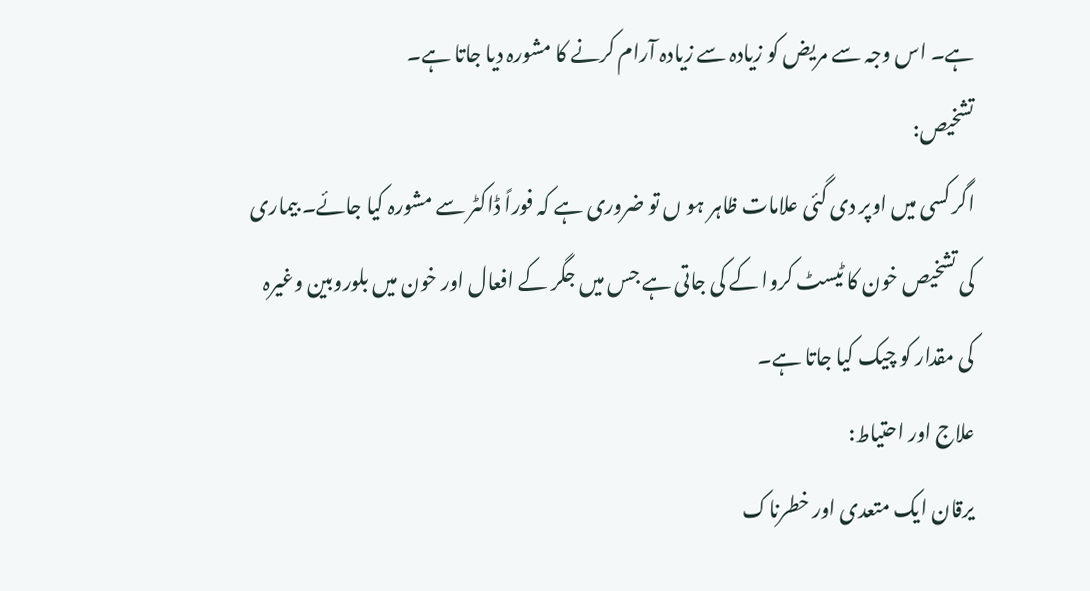ہے۔ اس وجہ سے مریض کو زیادہ سے زیادہ آرام کرنے کا مشورہ دیا جاتا ہے۔
تشخیص:
اگر کسی میں اوپر دی گئی علامات ظاہر ہو ں تو ضروری ہے کہ فوراً ڈاکٹر سے مشورہ کیا جائے۔ بیماری کی تشخیص خون کا ٹیسٹ کروا کے کی جاتی ہے جس میں جگر کے افعال اور خون میں بلوروبین وغیرہ کی مقدار کو چیک کیا جاتا ہے۔
علاج اور احتیاط:
یرقان ایک متعدی اور خطرناک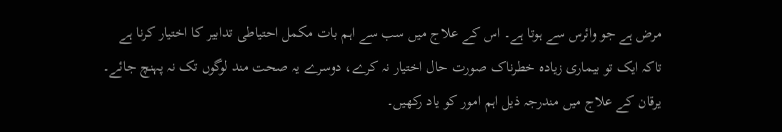مرض ہے جو وائرس سے ہوتا ہے۔ اس کے علاج میں سب سے اہم بات مکمل احتیاطی تدابیر کا اختیار کرنا ہے تاکہ ایک تو بیماری زیادہ خطرناک صورت حال اختیار نہ کرے، دوسرے یہ صحت مند لوگوں تک نہ پہنچ جائے۔ یرقان کے علاج میں مندرجہ ذیل اہم امور کو یاد رکھیں۔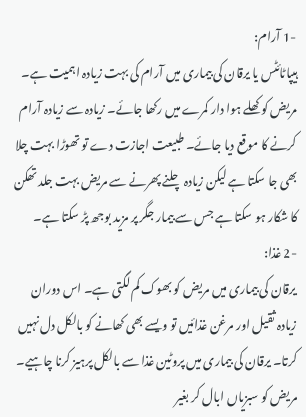-1 آرام:
ہیپاٹائٹس یا یرقان کی بیماری میں آرام کی بہت زیادہ اہمیت ہے۔ مریض کو کھلے ہوا دار کمرے میں رکھا جائے۔ زیادہ سے زیادہ آرام کرنے کا موقع دیا جائے۔ طبیعت اجازت دے تو تھوڑا بہت چلا بھی جا سکتا ہے لیکن زیادہ چلنے پھرنے سے مریض بہت جلد تھکن کا شکار ہو سکتا ہے جس سے بیمار جگر پر مزید بوجھ پڑ سکتا ہے۔
-2 غذا:
یرقان کی بیماری میں مریض کو بھوک کم لگتی ہے۔ اس دوران زیادہ ثقیل اور مرغن غذائیں تو ویسے بھی کھانے کو بالکل دل نہیں کرتا۔ یرقان کی بیماری میں پروٹین غذا سے بالکل پرہیز کرنا چاہیے۔ مریض کو سبزیاں ابال کر بغیر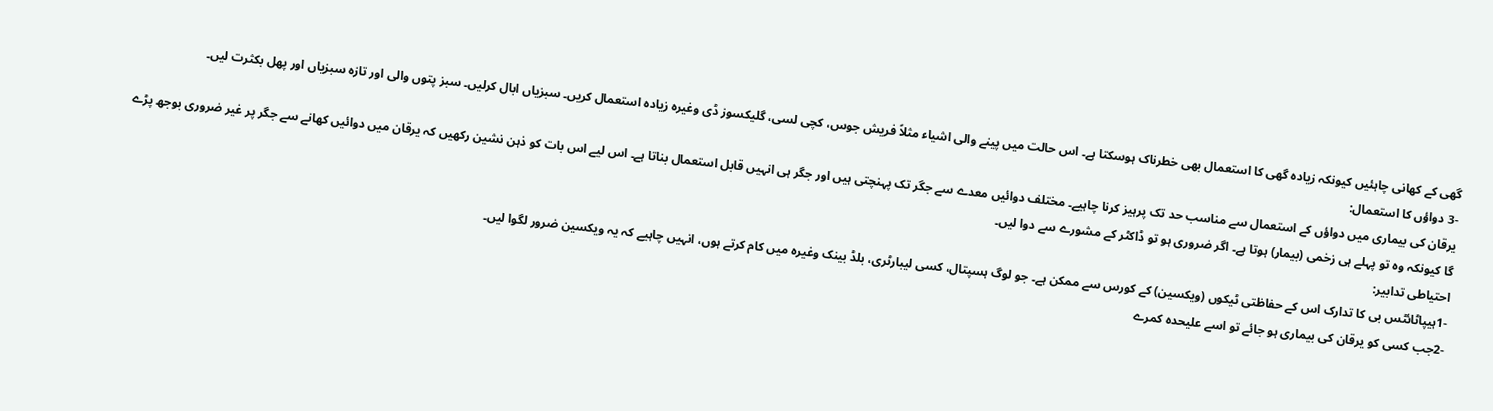گھی کے کھانی چاہئیں کیونکہ زیادہ گھی کا استعمال بھی خطرناک ہوسکتا ہے۔ اس حالت میں پینے والی اشیاء مثلاً فریش جوس، کچی لسی، گلیکسوز ڈی وغیرہ زیادہ استعمال کریں۔ سبزیاں ابال کرلیں۔ سبز پتوں والی اور تازہ سبزیاں اور پھل بکثرت لیں۔
-3 دواؤں کا استعمال:
یرقان کی بیماری میں دواؤں کے استعمال سے مناسب حد تک پرہیز کرنا چاہیے۔ مختلف دوائیں معدے سے جگر تک پہنچتی ہیں اور جگر ہی انہیں قابل استعمال بناتا ہے۔ اس لیے اس بات کو ذہن نشین رکھیں کہ یرقان میں دوائیں کھانے سے جگر پر غیر ضروری بوجھ پڑے گا کیونکہ وہ تو پہلے ہی زخمی (بیمار) ہوتا ہے۔ اگر ضروری ہو تو ڈاکٹر کے مشورے سے دوا لیں۔
احتیاطی تدابیر:
-1ہیپاٹائٹس بی کا تدارک اس کے حفاظتی ٹیکوں (ویکسین) کے کورس سے ممکن ہے۔ جو لوگ ہسپتال، کسی لیبارٹری، بلڈ بینک وغیرہ میں کام کرتے ہوں، انہیں چاہیے کہ یہ ویکسین ضرور لگوا لیں۔
-2جب کسی کو یرقان کی بیماری ہو جائے تو اسے علیحدہ کمرے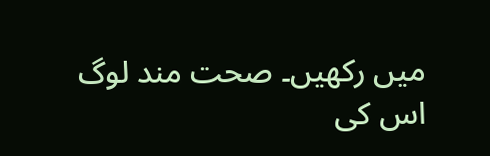میں رکھیں۔ صحت مند لوگ اس کی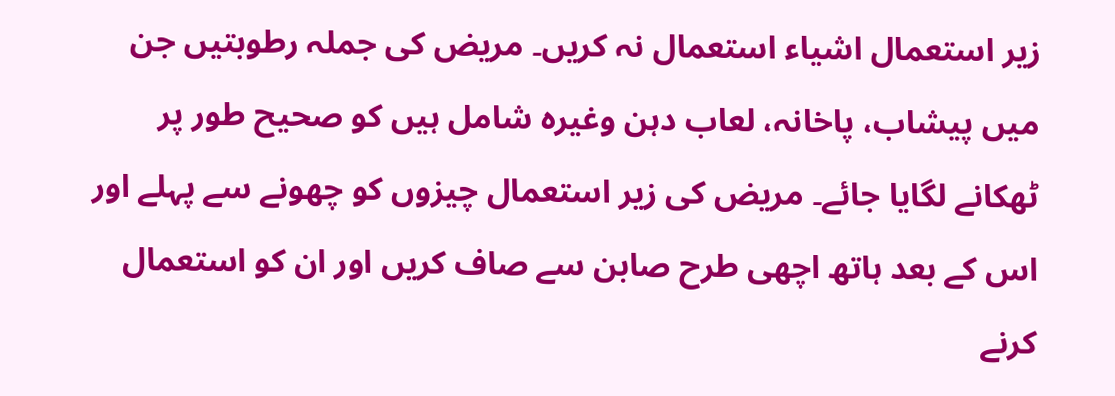زیر استعمال اشیاء استعمال نہ کریں۔ مریض کی جملہ رطوبتیں جن میں پیشاب، پاخانہ، لعاب دہن وغیرہ شامل ہیں کو صحیح طور پر ٹھکانے لگایا جائے۔ مریض کی زیر استعمال چیزوں کو چھونے سے پہلے اور اس کے بعد ہاتھ اچھی طرح صابن سے صاف کریں اور ان کو استعمال کرنے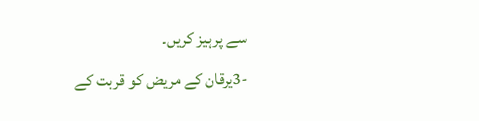سے پرہیز کریں۔
-3یرقان کے مریض کو قربت کے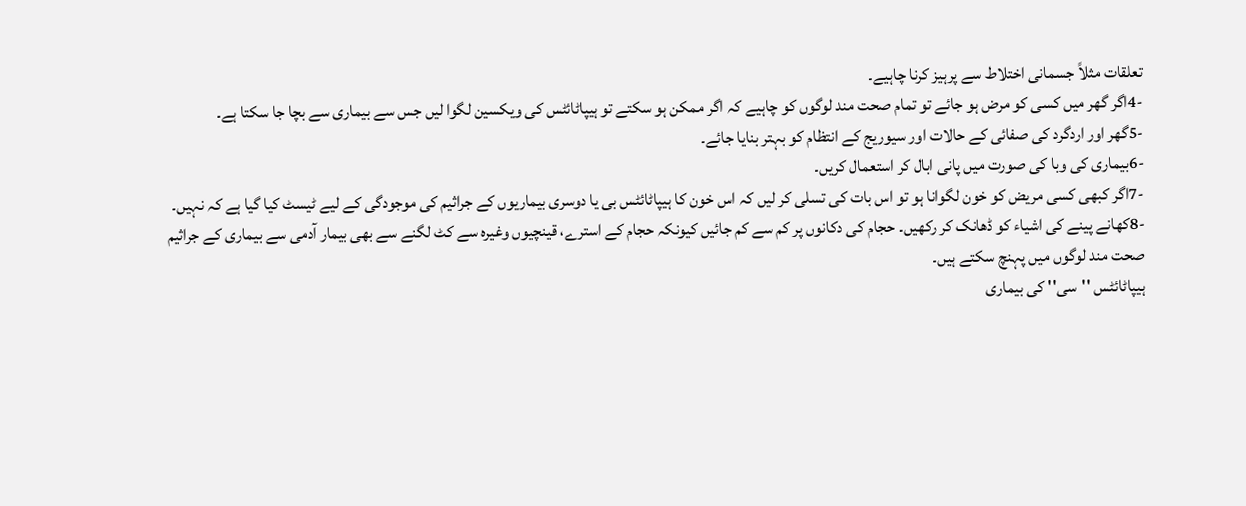تعلقات مثلاً جسمانی اختلاط سے پرہیز کرنا چاہیے۔
-4اگر گھر میں کسی کو مرض ہو جائے تو تمام صحت مند لوگوں کو چاہیے کہ اگر ممکن ہو سکتے تو ہیپاٹائٹس کی ویکسین لگوا لیں جس سے بیماری سے بچا جا سکتا ہے۔
-5گھر اور اردگرد کی صفائی کے حالات اور سیوریج کے انتظام کو بہتر بنایا جائے۔
-6بیماری کی وبا کی صورت میں پانی ابال کر استعمال کریں۔
-7اگر کبھی کسی مریض کو خون لگوانا ہو تو اس بات کی تسلی کر لیں کہ اس خون کا ہیپاٹائٹس بی یا دوسری بیماریوں کے جراثیم کی موجودگی کے لیے ٹیسٹ کیا گیا ہے کہ نہیں۔
-8کھانے پینے کی اشیاء کو ڈھانک کر رکھیں۔ حجام کی دکانوں پر کم سے کم جائیں کیونکہ حجام کے استرے، قینچیوں وغیرہ سے کٹ لگنے سے بھی بیمار آدمی سے بیماری کے جراثیم صحت مند لوگوں میں پہنچ سکتے ہیں۔
ہیپاٹائٹس ''سی'' کی بیماری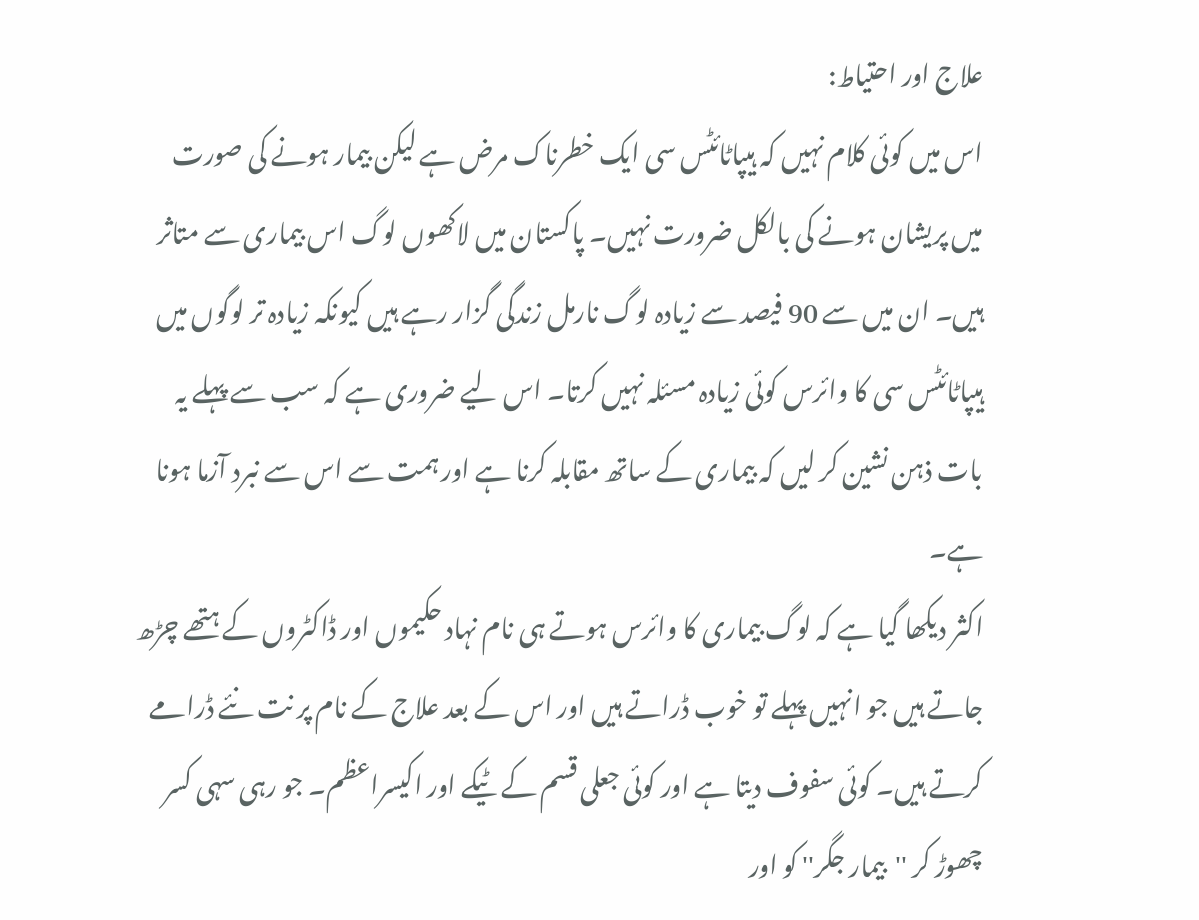علاج اور احتیاط:
اس میں کوئی کلام نہیں کہ ہیپاٹائٹس سی ایک خطرناک مرض ہے لیکن بیمار ہونے کی صورت میں پریشان ہونے کی بالکل ضرورت نہیں۔ پاکستان میں لاکھوں لوگ اس بیماری سے متاثر ہیں۔ ان میں سے 90 فیصد سے زیادہ لوگ نارمل زندگی گزار رہے ہیں کیونکہ زیادہ تر لوگوں میں ہیپاٹائٹس سی کا وائرس کوئی زیادہ مسئلہ نہیں کرتا۔ اس لیے ضروری ہے کہ سب سے پہلے یہ بات ذہن نشین کر لیں کہ بیماری کے ساتھ مقابلہ کرنا ہے اور ہمت سے اس سے نبرد آزما ہونا ہے۔
اکثر دیکھا گیا ہے کہ لوگ بیماری کا وائرس ہوتے ہی نام نہاد حکیموں اور ڈاکٹروں کے ہتھے چڑھ جاتے ہیں جو انہیں پہلے تو خوب ڈراتے ہیں اور اس کے بعد علاج کے نام پر نت نئے ڈرامے کرتے ہیں۔ کوئی سفوف دیتا ہے اور کوئی جعلی قسم کے ٹیکے اور اکیسراعظم۔ جو رہی سہی کسر چھوڑ کر ''بیمار جگر'' کو اور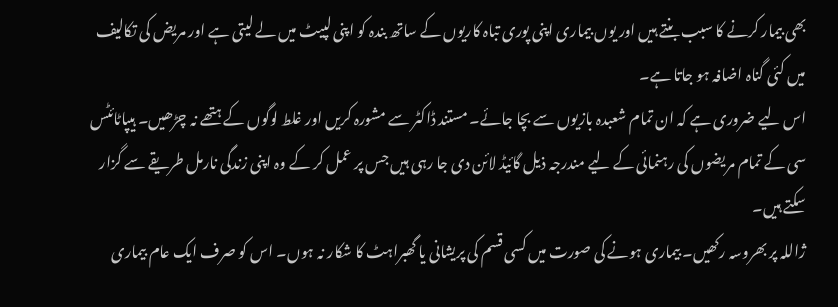بھی بیمار کرنے کا سبب بنتے ہیں اور یوں بیماری اپنی پوری تباہ کاریوں کے ساتھ بندہ کو اپنی لپیٹ میں لے لیتی ہے اور مریض کی تکالیف میں کئی گناہ اضافہ ہو جاتا ہے۔
اس لیے ضروری ہے کہ ان تمام شعبدہ بازیوں سے بچا جائے۔ مستند ڈاکٹر سے مشورہ کریں اور غلط لوگوں کے ہتھے نہ چڑھیں۔ ہیپاٹائٹس سی کے تمام مریضوں کی رہنمائی کے لیے مندرجہ ذیل گائیڈ لائن دی جا رہی ہیں جس پر عمل کر کے وہ اپنی زندگی نارمل طریقے سے گزار سکتے ہیں۔
ژاللہ پر بھروسہ رکھیں۔ بیماری ہونے کی صورت میں کسی قسم کی پریشانی یا گھبراہٹ کا شکار نہ ہوں۔ اس کو صرف ایک عام بیماری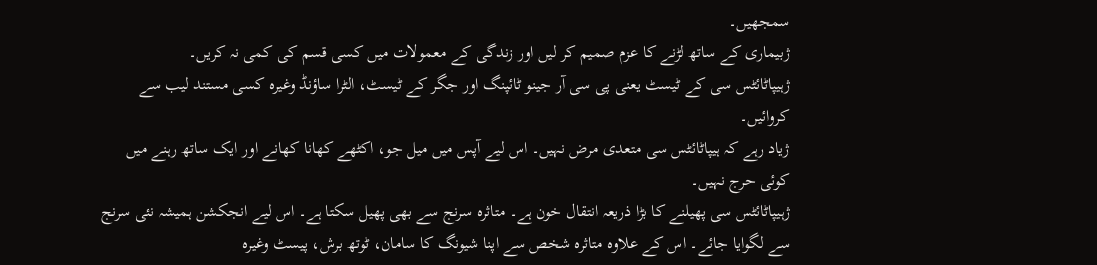سمجھیں۔
ژبیماری کے ساتھ لڑنے کا عزم صمیم کر لیں اور زندگی کے معمولات میں کسی قسم کی کمی نہ کریں۔
ژہیپاٹائٹس سی کے ٹیسٹ یعنی پی سی آر جینو ٹائپنگ اور جگر کے ٹیسٹ، الٹرا ساؤنڈ وغیرہ کسی مستند لیب سے کروائیں۔
ژیاد رہے کہ ہیپاٹائٹس سی متعدی مرض نہیں۔ اس لیے آپس میں میل جو، اکٹھے کھانا کھانے اور ایک ساتھ رہنے میں کوئی حرج نہیں۔
ژہیپاٹائٹس سی پھیلنے کا بڑا ذریعہ انتقال خون ہے۔ متاثرہ سرنج سے بھی پھیل سکتا ہے۔ اس لیے انجکشن ہمیشہ نئی سرنج سے لگوایا جائے۔ اس کے علاوہ متاثرہ شخص سے اپنا شیونگ کا سامان، ٹوتھ برش، پیسٹ وغیرہ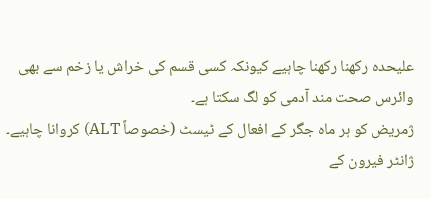علیحدہ رکھنا رکھنا چاہیے کیونکہ کسی قسم کی خراش یا زخم سے بھی وائرس صحت مند آدمی کو لگ سکتا ہے۔
ژمریض کو ہر ماہ جگر کے افعال کے ٹیسٹ (خصوصاً ALT) کروانا چاہیے۔
ژانٹر فیرون کے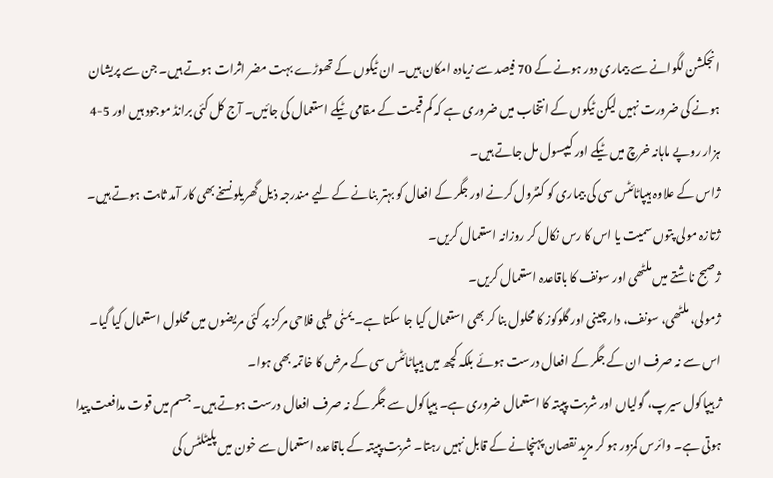انجکشن لگوانے سے بیماری دور ہونے کے 70 فیصد سے زیادہ امکان ہیں۔ ان ٹیکوں کے تھوڑے بہت مضر اثرات ہوتے ہیں۔ جن سے پریشان ہونے کی ضرورت نہیں لیکن ٹیکوں کے انتخاب میں ضروری ہے کہ کم قیمت کے مقامی ٹیکے استعمال کی جائیں۔ آج کل کئی برانڈ موجود ہیں اور 5-4 ہزار روپے ماہانہ خرچ میں ٹیکے اور کیپسول مل جاتے ہیں۔
ژاس کے علاوہ ہیپاٹائٹس سی کی بیماری کو کنٹرول کرنے اور جگر کے افعال کو بہتر بنانے کے لیے مندرجہ ذیل گھریلو نسخے بھی کار آمد ثابت ہوتے ہیں۔
ژتازہ مولی پتوں سمیت یا اس کا رس نکال کر روزانہ استعمال کریں۔
ژصبح ناشتے میں ملٹھی اور سونف کا باقاعدہ استعمال کریں۔
ژمولی، ملٹھی، سونف، دار چینی اور گلوکوز کا محلول بنا کر بھی استعمال کیا جا سکتا ہے۔ یمنٰی طبی فلاحی مرکز پر کئی مریضوں میں محلول استعمال کیا گیا۔ اس سے نہ صرف ان کے جگر کے افعال درست ہوئے بلکہ کچھ میں ہیپاٹائٹس سی کے مرض کا خاتمہ بھی ہوا۔
ژ ہیپاکول سیرپ، گولیاں اور شربت پپیتہ کا استعمال ضروری ہے۔ ہیپاکول سے جگر کے نہ صرف افعال درست ہوتے ہیں۔ جسم میں قوت مدافعت پیدا ہوتی ہے۔ وائرس کمزور ہو کر مزید نقصان پہنچانے کے قابل نہیں رہتا۔ شربت پپیتہ کے باقاعدہ استعمال سے خون میں پلیٹلٹس کی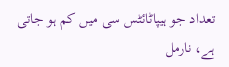تعداد جو ہیپاٹائٹس سی میں کم ہو جاتی ہے، نارمل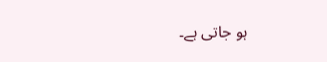ہو جاتی ہے۔